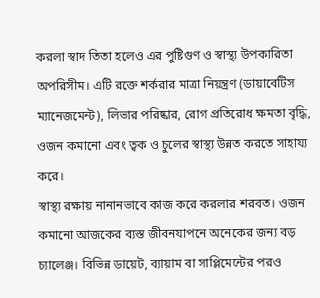করলা স্বাদ তিতা হলেও এর পুষ্টিগুণ ও স্বাস্থ্য উপকারিতা অপরিসীম। এটি রক্তে শর্করার মাত্রা নিয়ন্ত্রণ (ডায়াবেটিস ম্যানেজমেন্ট), লিভার পরিষ্কার, রোগ প্রতিরোধ ক্ষমতা বৃদ্ধি, ওজন কমানো এবং ত্বক ও চুলের স্বাস্থ্য উন্নত করতে সাহায্য করে।
স্বাস্থ্য রক্ষায় নানানভাবে কাজ করে করলার শরবত। ওজন কমানো আজকের ব্যস্ত জীবনযাপনে অনেকের জন্য বড় চ্যালেঞ্জ। বিভিন্ন ডায়েট, ব্যায়াম বা সাপ্লিমেন্টের পরও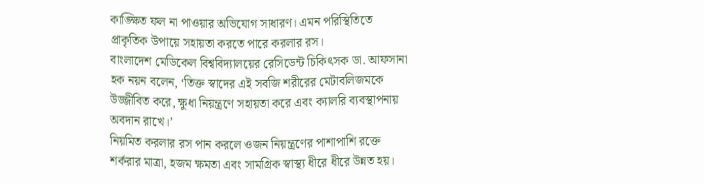কাঙ্ক্ষিত ফল না পাওয়ার অভিযোগ সাধারণ। এমন পরিস্থিতিতে প্রাকৃতিক উপায়ে সহায়তা করতে পারে করলার রস।
বাংলাদেশ মেডিকেল বিশ্ববিদ্যালয়ের রেসিডেন্ট চিকিৎসক ডা. আফসানা হক নয়ন বলেন, ‘তিক্ত স্বাদের এই সবজি শরীরের মেটাবলিজমকে উজ্জীবিত করে, ক্ষুধা নিয়ন্ত্রণে সহায়তা করে এবং ক্যালরি ব্যবস্থাপনায় অবদান রাখে।’
নিয়মিত করলার রস পান করলে ওজন নিয়ন্ত্রণের পাশাপাশি রক্তে শর্করার মাত্রা, হজম ক্ষমতা এবং সামগ্রিক স্বাস্থ্য ধীরে ধীরে উন্নত হয়।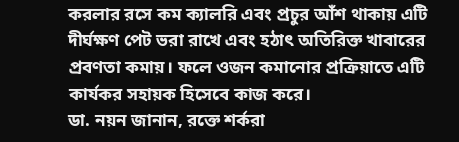করলার রসে কম ক্যালরি এবং প্রচুর আঁশ থাকায় এটি দীর্ঘক্ষণ পেট ভরা রাখে এবং হঠাৎ অতিরিক্ত খাবারের প্রবণতা কমায়। ফলে ওজন কমানোর প্রক্রিয়াতে এটি কার্যকর সহায়ক হিসেবে কাজ করে।
ডা. নয়ন জানান, রক্তে শর্করা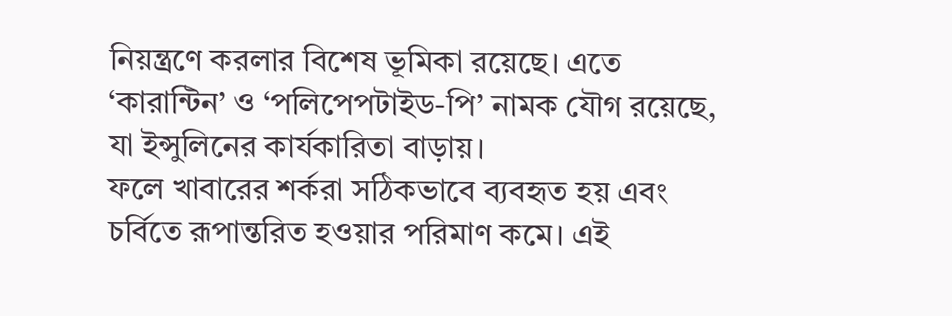নিয়ন্ত্রণে করলার বিশেষ ভূমিকা রয়েছে। এতে ‘কারান্টিন’ ও ‘পলিপেপটাইড-পি’ নামক যৌগ রয়েছে, যা ইন্সুলিনের কার্যকারিতা বাড়ায়।
ফলে খাবারের শর্করা সঠিকভাবে ব্যবহৃত হয় এবং চর্বিতে রূপান্তরিত হওয়ার পরিমাণ কমে। এই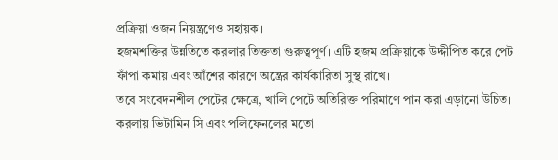প্রক্রিয়া ওজন নিয়ন্ত্রণেও সহায়ক।
হজমশক্তির উন্নতিতে করলার তিক্ততা গুরুত্বপূর্ণ। এটি হজম প্রক্রিয়াকে উদ্দীপিত করে পেট ফাঁপা কমায় এবং আঁশের কারণে অন্ত্রের কার্যকারিতা সুস্থ রাখে।
তবে সংবেদনশীল পেটের ক্ষেত্রে, খালি পেটে অতিরিক্ত পরিমাণে পান করা এড়ানো উচিত।
করলায় ভিটামিন সি এবং পলিফেনলের মতো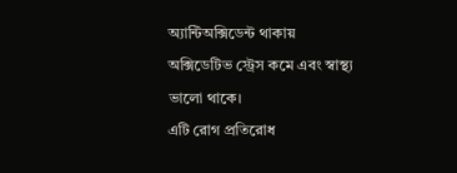অ্যান্টিঅক্সিডেন্ট থাকায় অক্সিডেটিভ স্ট্রেস কমে এবং স্বাস্থ্য ভালো থাকে।
এটি রোগ প্রতিরোধ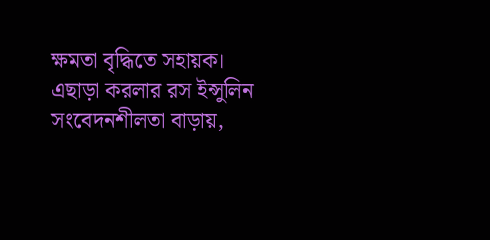ক্ষমতা বৃদ্ধিতে সহায়ক। এছাড়া করলার রস ইন্সুলিন সংবেদনশীলতা বাড়ায়,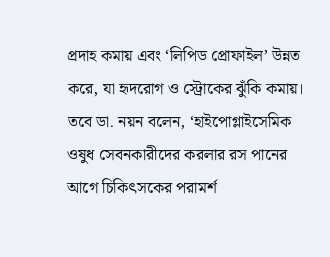প্রদাহ কমায় এবং ‘লিপিড প্রোফাইল’ উন্নত করে, যা হৃদরোগ ও স্ট্রোকের ঝুঁকি কমায়।
তবে ডা. নয়ন বলেন, ‘হাইপোগ্লাইসেমিক ওষুধ সেবনকারীদের করলার রস পানের আগে চিকিৎসকের পরামর্শ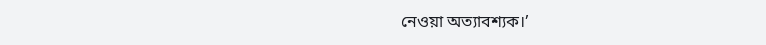নেওয়া অত্যাবশ্যক।’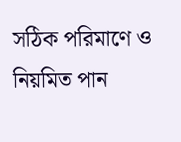সঠিক পরিমাণে ও নিয়মিত পান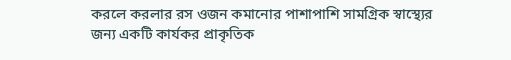করলে করলার রস ওজন কমানোর পাশাপাশি সামগ্রিক স্বাস্থ্যের জন্য একটি কার্যকর প্রাকৃতিক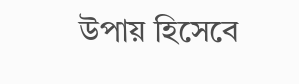উপায় হিসেবে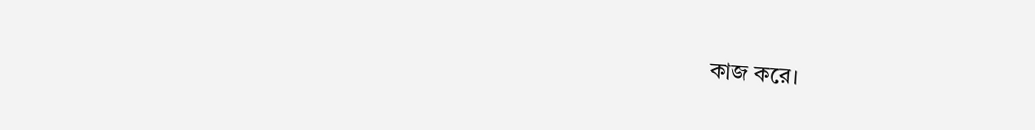কাজ করে।